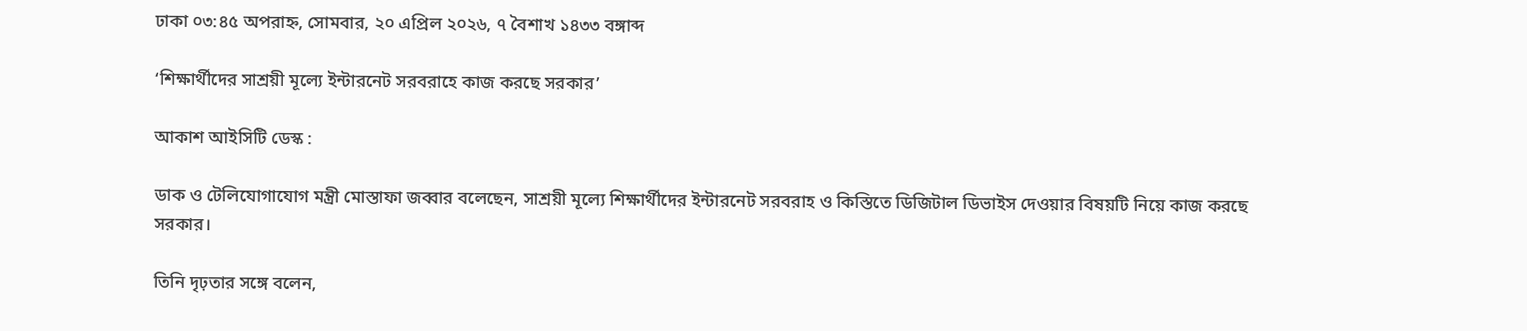ঢাকা ০৩:৪৫ অপরাহ্ন, সোমবার, ২০ এপ্রিল ২০২৬, ৭ বৈশাখ ১৪৩৩ বঙ্গাব্দ

‘শিক্ষার্থীদের সাশ্রয়ী মূল্যে ইন্টারনেট সরবরাহে কাজ করছে সরকার’

আকাশ আইসিটি ডেস্ক :

ডাক ও টেলিযোগাযোগ মন্ত্রী মোস্তাফা জব্বার বলেছেন, সাশ্রয়ী মূল্যে শিক্ষার্থীদের ইন্টারনেট সরবরাহ ও কিস্তিতে ডিজিটাল ডিভাইস দেওয়ার বিষয়টি নিয়ে কাজ করছে সরকার।

তিনি দৃঢ়তার সঙ্গে বলেন,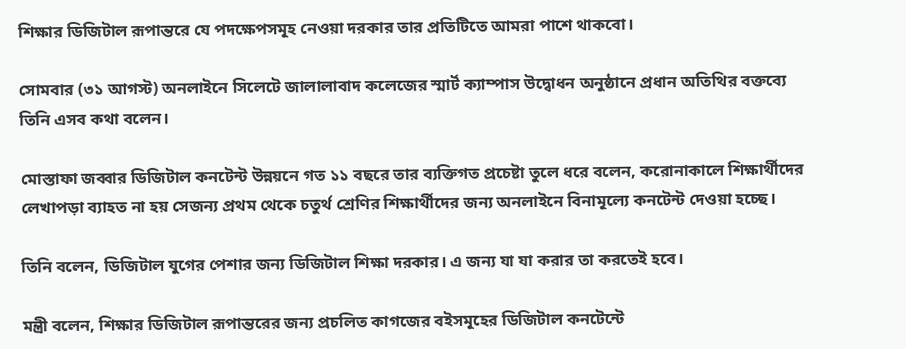শিক্ষার ডিজিটাল রূপান্তরে যে পদক্ষেপসমূহ নেওয়া দরকার তার প্রতিটিতে আমরা পাশে থাকবো।

সোমবার (৩১ আগস্ট) অনলাইনে সিলেটে জালালাবাদ কলেজের স্মার্ট ক্যাম্পাস উদ্বোধন অনুষ্ঠানে প্রধান অতিথির বক্তব্যে তিনি এসব কথা বলেন।

মোস্তাফা জব্বার ডিজিটাল কনটেন্ট উন্নয়নে গত ১১ বছরে তার ব্যক্তিগত প্রচেষ্টা তুলে ধরে বলেন, করোনাকালে শিক্ষার্থীদের লেখাপড়া ব্যাহত না হয় সেজন্য প্রথম থেকে চতুর্থ শ্রেণির শিক্ষার্থীদের জন্য অনলাইনে বিনামূল্যে কনটেন্ট দেওয়া হচ্ছে।

তিনি বলেন, ডিজিটাল যুগের পেশার জন্য ডিজিটাল শিক্ষা দরকার। এ জন্য যা যা করার তা করতেই হবে।

মন্ত্রী বলেন, শিক্ষার ডিজিটাল রূপান্তরের জন্য প্রচলিত কাগজের বইসমূহের ডিজিটাল কনটেন্টে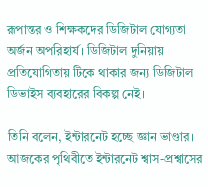রূপান্তর ও শিক্ষকদের ডিজিটাল যোগ্যতা অর্জন অপরিহার্য। ডিজিটাল দুনিয়ায় প্রতিযোগিতায় টিকে থাকার জন্য ডিজিটাল ডিভাইস ব্যবহারের বিকল্প নেই।

তিনি বলেন, ইন্টারনেট হচ্ছে জ্ঞান ভাণ্ডার। আজকের পৃথিবীতে ইন্টারনেট শ্বাস-প্রশ্বাসের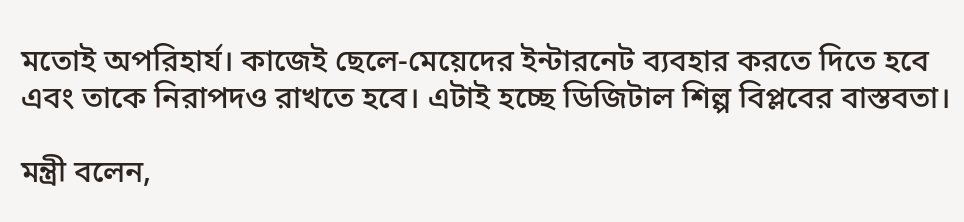মতোই অপরিহার্য। কাজেই ছেলে-মেয়েদের ইন্টারনেট ব্যবহার করতে দিতে হবে এবং তাকে নিরাপদও রাখতে হবে। এটাই হচ্ছে ডিজিটাল শিল্প বিপ্লবের বাস্তবতা।

মন্ত্রী বলেন,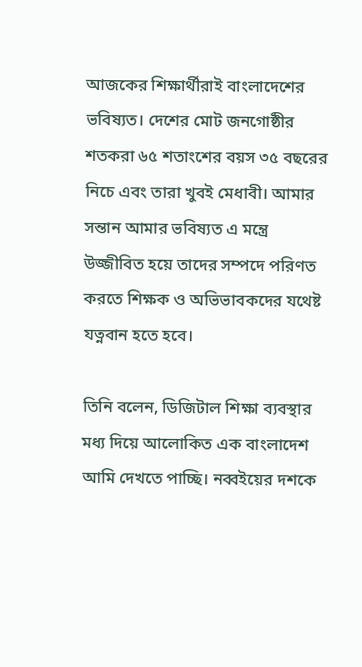আজকের শিক্ষার্থীরাই বাংলাদেশের ভবিষ্যত। দেশের মোট জনগোষ্ঠীর শতকরা ৬৫ শতাংশের বয়স ৩৫ বছরের নিচে এবং তারা খুবই মেধাবী। আমার সন্তান আমার ভবিষ্যত এ মন্ত্রে উজ্জীবিত হয়ে তাদের সম্পদে পরিণত করতে শিক্ষক ও অভিভাবকদের যথেষ্ট যত্নবান হতে হবে।

তিনি বলেন, ডিজিটাল শিক্ষা ব্যবস্থার মধ্য দিয়ে আলোকিত এক বাংলাদেশ আমি দেখতে পাচ্ছি। নব্বইয়ের দশকে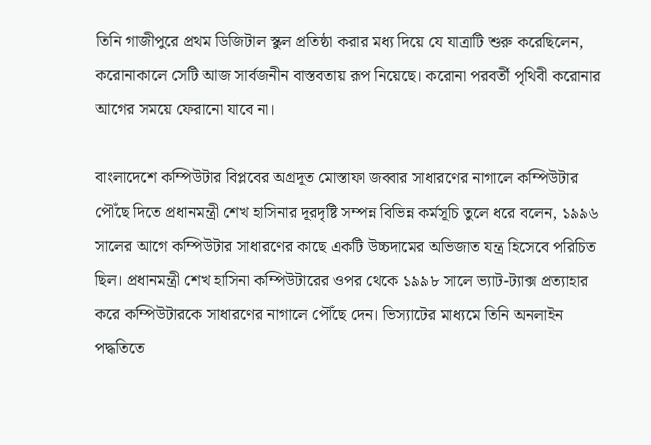তিনি গাজীপুরে প্রথম ডিজিটাল স্কুল প্রতিষ্ঠা করার মধ্য দিয়ে যে যাত্রাটি শুরু করেছিলেন, করোনাকালে সেটি আজ সার্বজনীন বাস্তবতায় রূপ নিয়েছে। করোনা পরবর্তী পৃথিবী করোনার আগের সময়ে ফেরানো যাবে না।

বাংলাদেশে কম্পিউটার বিপ্লবের অগ্রদূত মোস্তাফা জব্বার সাধারণের নাগালে কম্পিউটার পৌঁছে দিতে প্রধানমন্ত্রী শেখ হাসিনার দূরদৃষ্টি সম্পন্ন বিভিন্ন কর্মসূচি তুলে ধরে বলেন, ১৯৯৬ সালের আগে কম্পিউটার সাধারণের কাছে একটি উচ্চদামের অভিজাত যন্ত্র হিসেবে পরিচিত ছিল। প্রধানমন্ত্রী শেখ হাসিনা কম্পিউটারের ওপর থেকে ১৯৯৮ সালে ভ্যাট-ট্যাক্স প্রত্যাহার করে কম্পিউটারকে সাধারণের নাগালে পৌঁছে দেন। ভিস্যাটের মাধ্যমে তিনি অনলাইন পদ্ধতিতে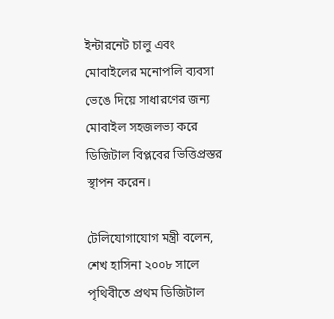ইন্টারনেট চালু এবং মোবাইলের মনোপলি ব্যবসা ভেঙে দিয়ে সাধারণের জন্য মোবাইল সহজলভ্য করে ডিজিটাল বিপ্লবের ভিত্তিপ্রস্তর স্থাপন করেন।

টেলিযোগাযোগ মন্ত্রী বলেন, শেখ হাসিনা ২০০৮ সালে পৃথিবীতে প্রথম ডিজিটাল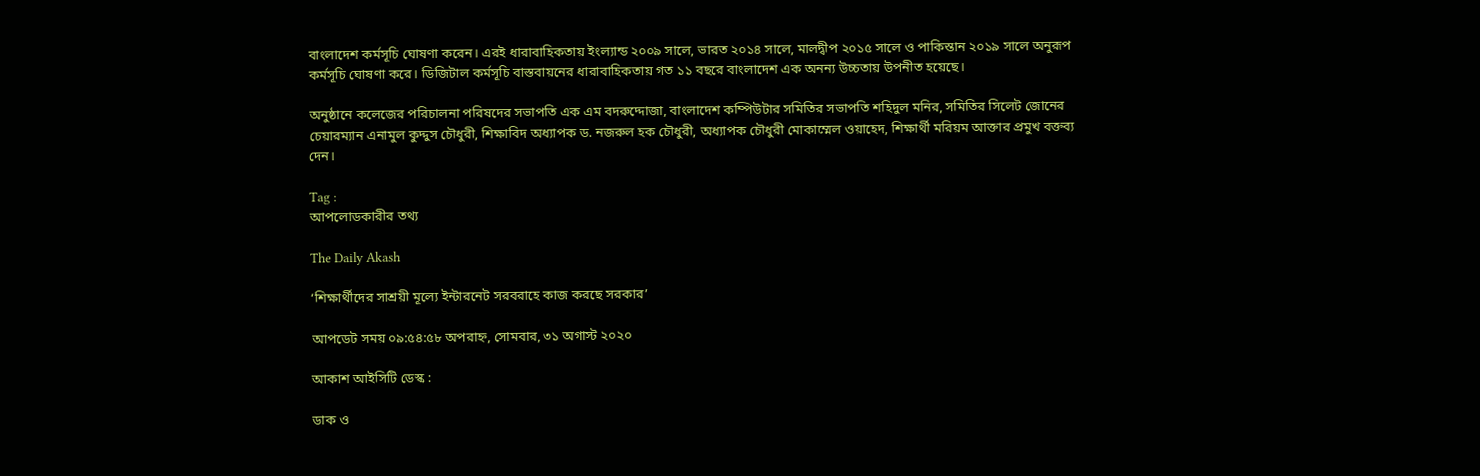বাংলাদেশ কর্মসূচি ঘোষণা করেন। এরই ধারাবাহিকতায় ইংল্যান্ড ২০০৯ সালে, ভারত ২০১৪ সালে, মালদ্বীপ ২০১৫ সালে ও পাকিস্তান ২০১৯ সালে অনুরূপ কর্মসূচি ঘোষণা করে। ডিজিটাল কর্মসূচি বাস্তবায়নের ধারাবাহিকতায় গত ১১ বছরে বাংলাদেশ এক অনন্য উচ্চতায় উপনীত হয়েছে।

অনুষ্ঠানে কলেজের পরিচালনা পরিষদের সভাপতি এক এম বদরুদ্দোজা, বাংলাদেশ কম্পিউটার সমিতির সভাপতি শহিদুল মনির, সমিতির সিলেট জোনের চেয়ারম্যান এনামুল কুদ্দুস চৌধুরী, শিক্ষাবিদ অধ্যাপক ড. নজরুল হক চৌধুরী, অধ্যাপক চৌধুরী মোকাম্মেল ওয়াহেদ, শিক্ষার্থী মরিয়ম আক্তার প্রমুখ বক্তব্য দেন।

Tag :
আপলোডকারীর তথ্য

The Daily Akash

‘শিক্ষার্থীদের সাশ্রয়ী মূল্যে ইন্টারনেট সরবরাহে কাজ করছে সরকার’

আপডেট সময় ০৯:৫৪:৫৮ অপরাহ্ন, সোমবার, ৩১ অগাস্ট ২০২০

আকাশ আইসিটি ডেস্ক :

ডাক ও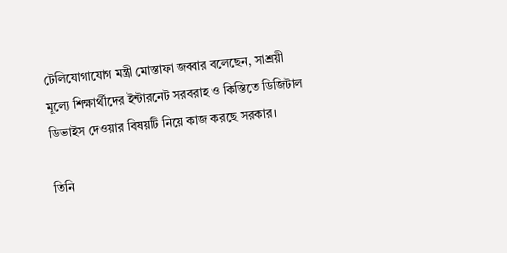টেলিযোগাযোগ মন্ত্রী মোস্তাফা জব্বার বলেছেন, সাশ্রয়ী মূল্যে শিক্ষার্থীদের ইন্টারনেট সরবরাহ ও কিস্তিতে ডিজিটাল ডিভাইস দেওয়ার বিষয়টি নিয়ে কাজ করছে সরকার।

তিনি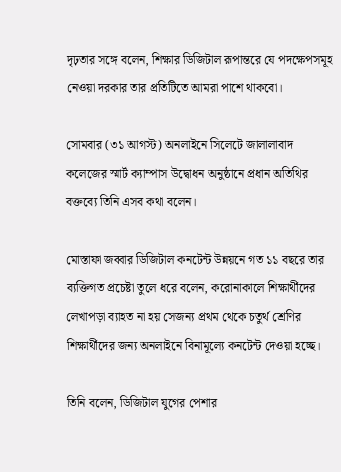দৃঢ়তার সঙ্গে বলেন, শিক্ষার ডিজিটাল রূপান্তরে যে পদক্ষেপসমূহ নেওয়া দরকার তার প্রতিটিতে আমরা পাশে থাকবো।

সোমবার (৩১ আগস্ট) অনলাইনে সিলেটে জালালাবাদ কলেজের স্মার্ট ক্যাম্পাস উদ্বোধন অনুষ্ঠানে প্রধান অতিথির বক্তব্যে তিনি এসব কথা বলেন।

মোস্তাফা জব্বার ডিজিটাল কনটেন্ট উন্নয়নে গত ১১ বছরে তার ব্যক্তিগত প্রচেষ্টা তুলে ধরে বলেন, করোনাকালে শিক্ষার্থীদের লেখাপড়া ব্যাহত না হয় সেজন্য প্রথম থেকে চতুর্থ শ্রেণির শিক্ষার্থীদের জন্য অনলাইনে বিনামূল্যে কনটেন্ট দেওয়া হচ্ছে।

তিনি বলেন, ডিজিটাল যুগের পেশার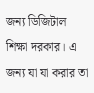জন্য ডিজিটাল শিক্ষা দরকার। এ জন্য যা যা করার তা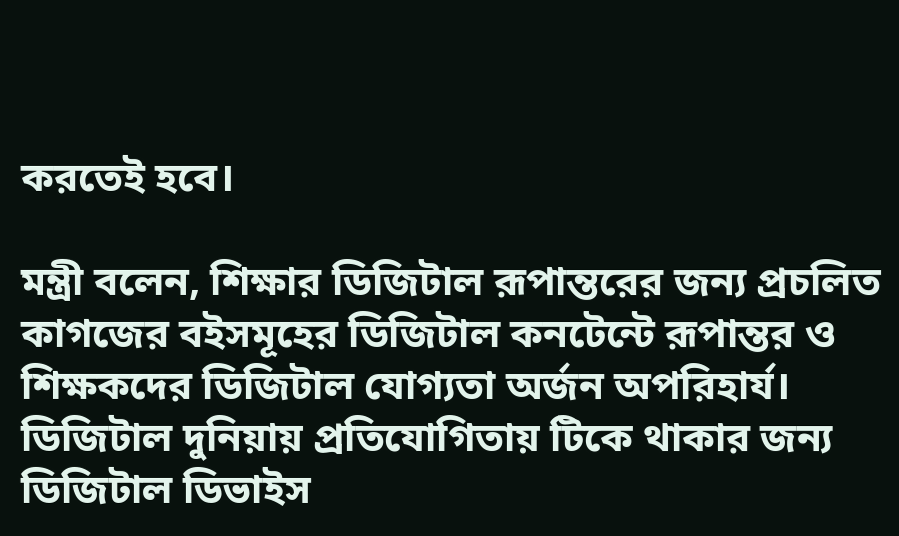করতেই হবে।

মন্ত্রী বলেন, শিক্ষার ডিজিটাল রূপান্তরের জন্য প্রচলিত কাগজের বইসমূহের ডিজিটাল কনটেন্টে রূপান্তর ও শিক্ষকদের ডিজিটাল যোগ্যতা অর্জন অপরিহার্য। ডিজিটাল দুনিয়ায় প্রতিযোগিতায় টিকে থাকার জন্য ডিজিটাল ডিভাইস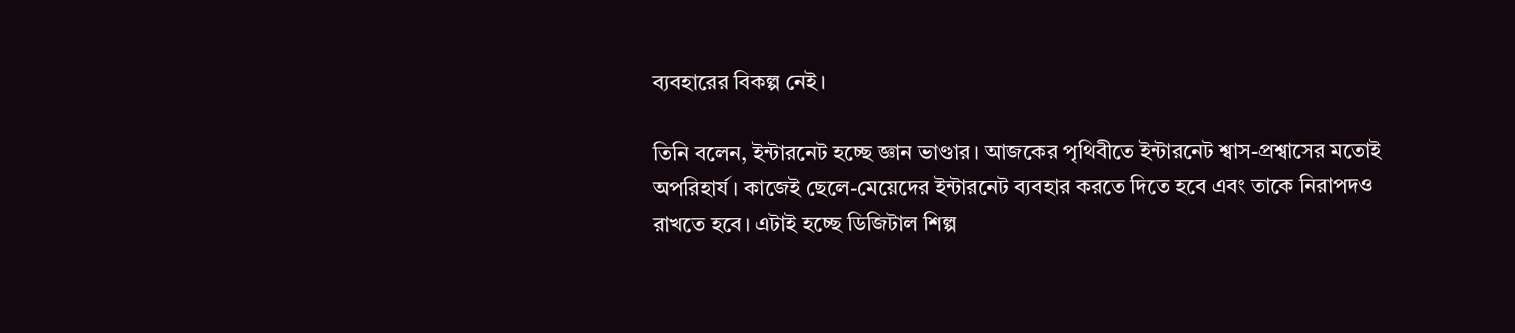ব্যবহারের বিকল্প নেই।

তিনি বলেন, ইন্টারনেট হচ্ছে জ্ঞান ভাণ্ডার। আজকের পৃথিবীতে ইন্টারনেট শ্বাস-প্রশ্বাসের মতোই অপরিহার্য। কাজেই ছেলে-মেয়েদের ইন্টারনেট ব্যবহার করতে দিতে হবে এবং তাকে নিরাপদও রাখতে হবে। এটাই হচ্ছে ডিজিটাল শিল্প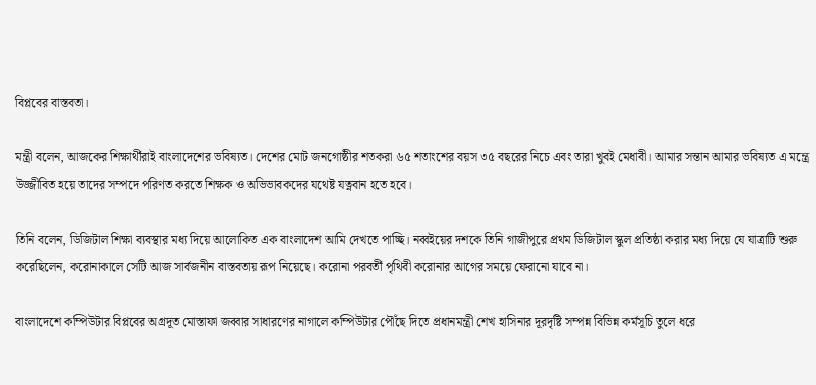বিপ্লবের বাস্তবতা।

মন্ত্রী বলেন, আজকের শিক্ষার্থীরাই বাংলাদেশের ভবিষ্যত। দেশের মোট জনগোষ্ঠীর শতকরা ৬৫ শতাংশের বয়স ৩৫ বছরের নিচে এবং তারা খুবই মেধাবী। আমার সন্তান আমার ভবিষ্যত এ মন্ত্রে উজ্জীবিত হয়ে তাদের সম্পদে পরিণত করতে শিক্ষক ও অভিভাবকদের যথেষ্ট যত্নবান হতে হবে।

তিনি বলেন, ডিজিটাল শিক্ষা ব্যবস্থার মধ্য দিয়ে আলোকিত এক বাংলাদেশ আমি দেখতে পাচ্ছি। নব্বইয়ের দশকে তিনি গাজীপুরে প্রথম ডিজিটাল স্কুল প্রতিষ্ঠা করার মধ্য দিয়ে যে যাত্রাটি শুরু করেছিলেন, করোনাকালে সেটি আজ সার্বজনীন বাস্তবতায় রূপ নিয়েছে। করোনা পরবর্তী পৃথিবী করোনার আগের সময়ে ফেরানো যাবে না।

বাংলাদেশে কম্পিউটার বিপ্লবের অগ্রদূত মোস্তাফা জব্বার সাধারণের নাগালে কম্পিউটার পৌঁছে দিতে প্রধানমন্ত্রী শেখ হাসিনার দূরদৃষ্টি সম্পন্ন বিভিন্ন কর্মসূচি তুলে ধরে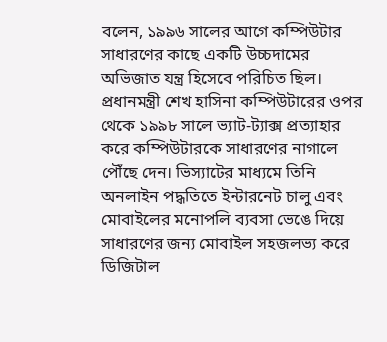বলেন, ১৯৯৬ সালের আগে কম্পিউটার সাধারণের কাছে একটি উচ্চদামের অভিজাত যন্ত্র হিসেবে পরিচিত ছিল। প্রধানমন্ত্রী শেখ হাসিনা কম্পিউটারের ওপর থেকে ১৯৯৮ সালে ভ্যাট-ট্যাক্স প্রত্যাহার করে কম্পিউটারকে সাধারণের নাগালে পৌঁছে দেন। ভিস্যাটের মাধ্যমে তিনি অনলাইন পদ্ধতিতে ইন্টারনেট চালু এবং মোবাইলের মনোপলি ব্যবসা ভেঙে দিয়ে সাধারণের জন্য মোবাইল সহজলভ্য করে ডিজিটাল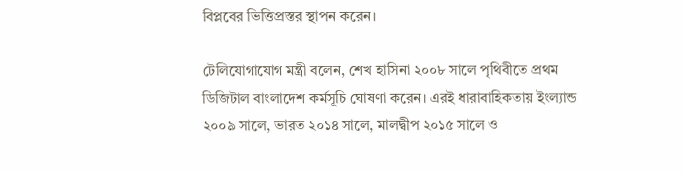বিপ্লবের ভিত্তিপ্রস্তর স্থাপন করেন।

টেলিযোগাযোগ মন্ত্রী বলেন, শেখ হাসিনা ২০০৮ সালে পৃথিবীতে প্রথম ডিজিটাল বাংলাদেশ কর্মসূচি ঘোষণা করেন। এরই ধারাবাহিকতায় ইংল্যান্ড ২০০৯ সালে, ভারত ২০১৪ সালে, মালদ্বীপ ২০১৫ সালে ও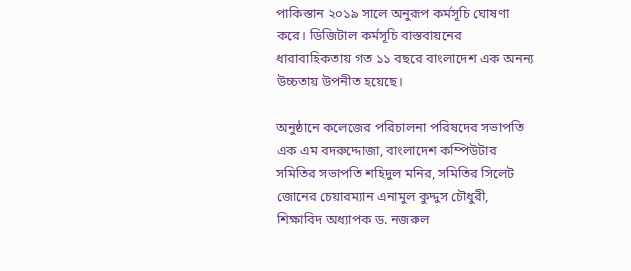পাকিস্তান ২০১৯ সালে অনুরূপ কর্মসূচি ঘোষণা করে। ডিজিটাল কর্মসূচি বাস্তবায়নের ধারাবাহিকতায় গত ১১ বছরে বাংলাদেশ এক অনন্য উচ্চতায় উপনীত হয়েছে।

অনুষ্ঠানে কলেজের পরিচালনা পরিষদের সভাপতি এক এম বদরুদ্দোজা, বাংলাদেশ কম্পিউটার সমিতির সভাপতি শহিদুল মনির, সমিতির সিলেট জোনের চেয়ারম্যান এনামুল কুদ্দুস চৌধুরী, শিক্ষাবিদ অধ্যাপক ড. নজরুল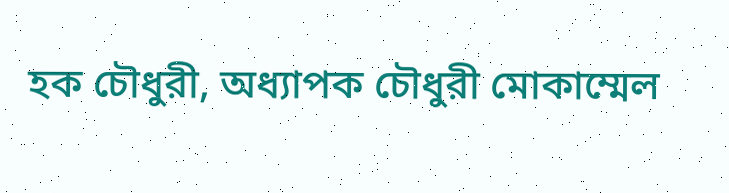হক চৌধুরী, অধ্যাপক চৌধুরী মোকাম্মেল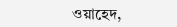ওয়াহেদ,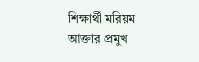শিক্ষার্থী মরিয়ম আক্তার প্রমুখ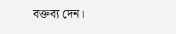বক্তব্য দেন।